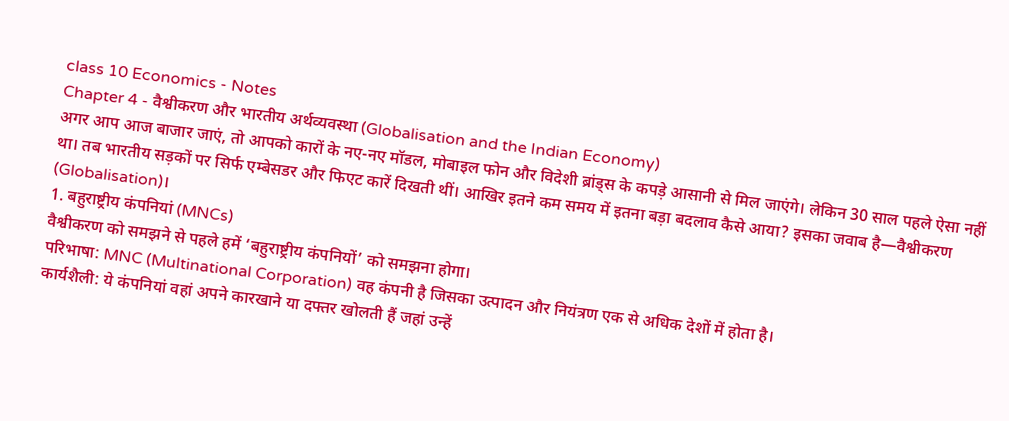class 10 Economics - Notes
Chapter 4 - वैश्वीकरण और भारतीय अर्थव्यवस्था (Globalisation and the Indian Economy)
अगर आप आज बाजार जाएं, तो आपको कारों के नए-नए मॉडल, मोबाइल फोन और विदेशी ब्रांड्स के कपड़े आसानी से मिल जाएंगे। लेकिन 30 साल पहले ऐसा नहीं था। तब भारतीय सड़कों पर सिर्फ एम्बेसडर और फिएट कारें दिखती थीं। आखिर इतने कम समय में इतना बड़ा बदलाव कैसे आया? इसका जवाब है—वैश्वीकरण (Globalisation)।
1. बहुराष्ट्रीय कंपनियां (MNCs)
वैश्वीकरण को समझने से पहले हमें ‘बहुराष्ट्रीय कंपनियों’ को समझना होगा।
परिभाषा: MNC (Multinational Corporation) वह कंपनी है जिसका उत्पादन और नियंत्रण एक से अधिक देशों में होता है।
कार्यशैली: ये कंपनियां वहां अपने कारखाने या दफ्तर खोलती हैं जहां उन्हें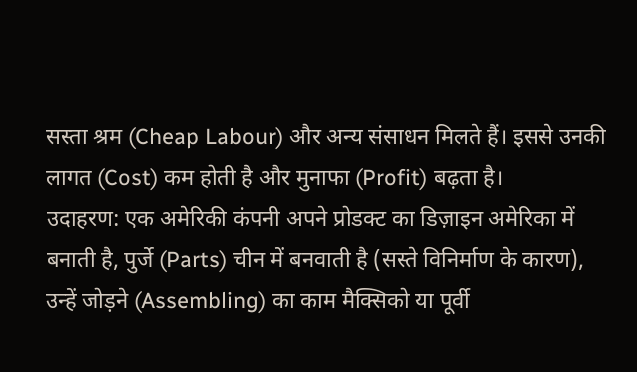सस्ता श्रम (Cheap Labour) और अन्य संसाधन मिलते हैं। इससे उनकी लागत (Cost) कम होती है और मुनाफा (Profit) बढ़ता है।
उदाहरण: एक अमेरिकी कंपनी अपने प्रोडक्ट का डिज़ाइन अमेरिका में बनाती है, पुर्जे (Parts) चीन में बनवाती है (सस्ते विनिर्माण के कारण), उन्हें जोड़ने (Assembling) का काम मैक्सिको या पूर्वी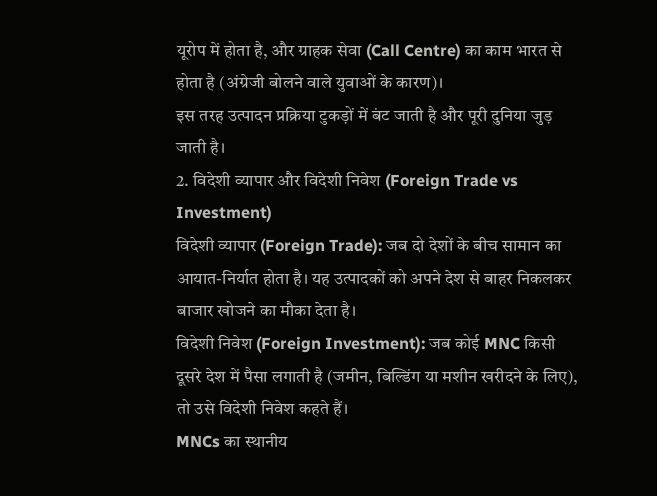यूरोप में होता है, और ग्राहक सेवा (Call Centre) का काम भारत से होता है (अंग्रेजी बोलने वाले युवाओं के कारण)।
इस तरह उत्पादन प्रक्रिया टुकड़ों में बंट जाती है और पूरी दुनिया जुड़ जाती है।
2. विदेशी व्यापार और विदेशी निवेश (Foreign Trade vs Investment)
विदेशी व्यापार (Foreign Trade): जब दो देशों के बीच सामान का आयात-निर्यात होता है। यह उत्पादकों को अपने देश से बाहर निकलकर बाजार खोजने का मौका देता है।
विदेशी निवेश (Foreign Investment): जब कोई MNC किसी दूसरे देश में पैसा लगाती है (जमीन, बिल्डिंग या मशीन खरीदने के लिए), तो उसे विदेशी निवेश कहते हैं।
MNCs का स्थानीय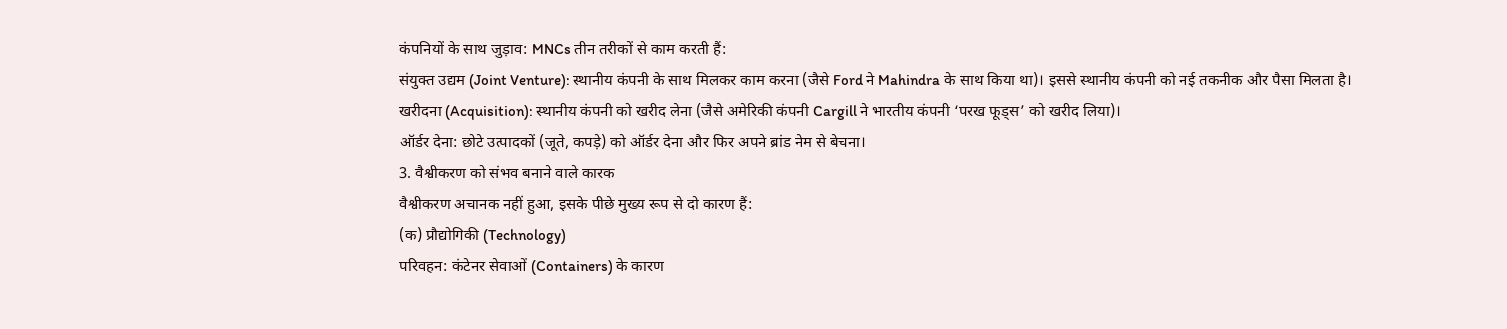कंपनियों के साथ जुड़ाव: MNCs तीन तरीकों से काम करती हैं:
संयुक्त उद्यम (Joint Venture): स्थानीय कंपनी के साथ मिलकर काम करना (जैसे Ford ने Mahindra के साथ किया था)। इससे स्थानीय कंपनी को नई तकनीक और पैसा मिलता है।
खरीदना (Acquisition): स्थानीय कंपनी को खरीद लेना (जैसे अमेरिकी कंपनी Cargill ने भारतीय कंपनी ‘परख फूड्स’ को खरीद लिया)।
ऑर्डर देना: छोटे उत्पादकों (जूते, कपड़े) को ऑर्डर देना और फिर अपने ब्रांड नेम से बेचना।
3. वैश्वीकरण को संभव बनाने वाले कारक
वैश्वीकरण अचानक नहीं हुआ, इसके पीछे मुख्य रूप से दो कारण हैं:
(क) प्रौद्योगिकी (Technology)
परिवहन: कंटेनर सेवाओं (Containers) के कारण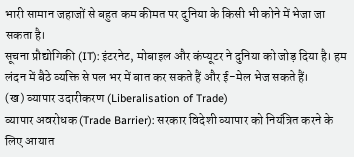भारी सामान जहाजों से बहुत कम कीमत पर दुनिया के किसी भी कोने में भेजा जा सकता है।
सूचना प्रौद्योगिकी (IT): इंटरनेट, मोबाइल और कंप्यूटर ने दुनिया को जोड़ दिया है। हम लंदन में बैठे व्यक्ति से पल भर में बात कर सकते हैं और ई-मेल भेज सकते हैं।
(ख) व्यापार उदारीकरण (Liberalisation of Trade)
व्यापार अवरोधक (Trade Barrier): सरकार विदेशी व्यापार को नियंत्रित करने के लिए आयात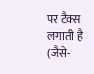पर टैक्स लगाती है (जैसे-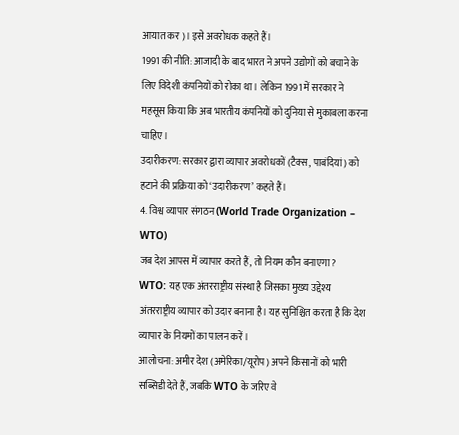आयात कर)। इसे अवरोधक कहते हैं।
1991 की नीति: आजादी के बाद भारत ने अपने उद्योगों को बचाने के लिए विदेशी कंपनियों को रोका था। लेकिन 1991 में सरकार ने महसूस किया कि अब भारतीय कंपनियों को दुनिया से मुकाबला करना चाहिए।
उदारीकरण: सरकार द्वारा व्यापार अवरोधकों (टैक्स, पाबंदियां) को हटाने की प्रक्रिया को ‘उदारीकरण’ कहते हैं।
4. विश्व व्यापार संगठन (World Trade Organization – WTO)
जब देश आपस में व्यापार करते हैं, तो नियम कौन बनाएगा?
WTO: यह एक अंतरराष्ट्रीय संस्था है जिसका मुख्य उद्देश्य अंतरराष्ट्रीय व्यापार को उदार बनाना है। यह सुनिश्चित करता है कि देश व्यापार के नियमों का पालन करें।
आलोचना: अमीर देश (अमेरिका/यूरोप) अपने किसानों को भारी सब्सिडी देते हैं, जबकि WTO के जरिए वे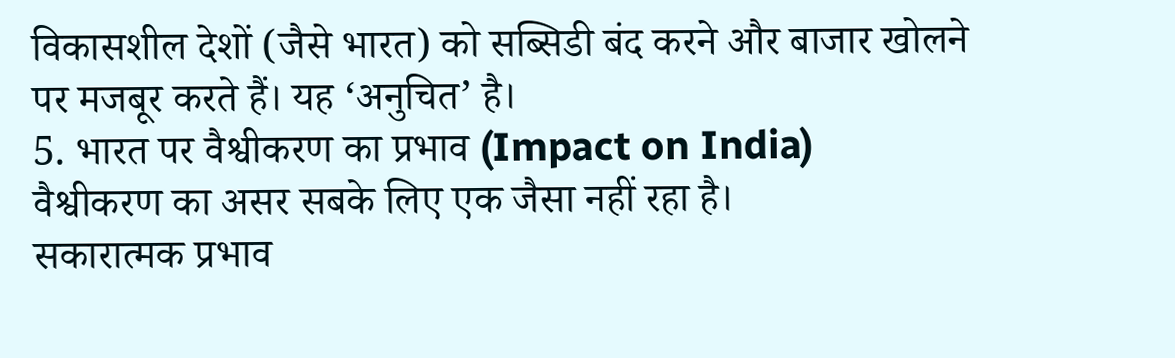विकासशील देशों (जैसे भारत) को सब्सिडी बंद करने और बाजार खोलने पर मजबूर करते हैं। यह ‘अनुचित’ है।
5. भारत पर वैश्वीकरण का प्रभाव (Impact on India)
वैश्वीकरण का असर सबके लिए एक जैसा नहीं रहा है।
सकारात्मक प्रभाव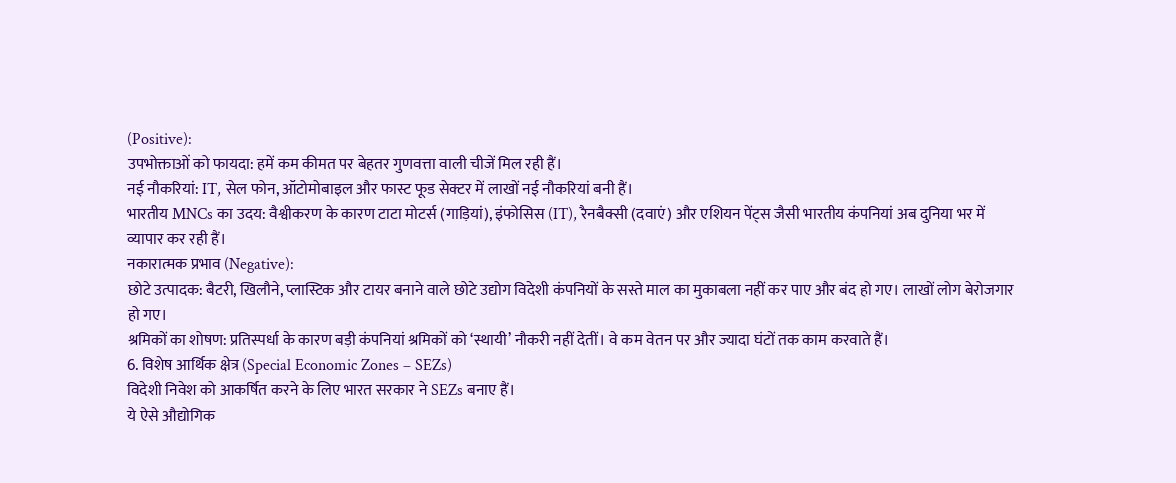(Positive):
उपभोक्ताओं को फायदा: हमें कम कीमत पर बेहतर गुणवत्ता वाली चीजें मिल रही हैं।
नई नौकरियां: IT, सेल फोन, ऑटोमोबाइल और फास्ट फूड सेक्टर में लाखों नई नौकरियां बनी हैं।
भारतीय MNCs का उदय: वैश्वीकरण के कारण टाटा मोटर्स (गाड़ियां), इंफोसिस (IT), रैनबैक्सी (दवाएं) और एशियन पेंट्स जैसी भारतीय कंपनियां अब दुनिया भर में व्यापार कर रही हैं।
नकारात्मक प्रभाव (Negative):
छोटे उत्पादक: बैटरी, खिलौने, प्लास्टिक और टायर बनाने वाले छोटे उद्योग विदेशी कंपनियों के सस्ते माल का मुकाबला नहीं कर पाए और बंद हो गए। लाखों लोग बेरोजगार हो गए।
श्रमिकों का शोषण: प्रतिस्पर्धा के कारण बड़ी कंपनियां श्रमिकों को ‘स्थायी’ नौकरी नहीं देतीं। वे कम वेतन पर और ज्यादा घंटों तक काम करवाते हैं।
6. विशेष आर्थिक क्षेत्र (Special Economic Zones – SEZs)
विदेशी निवेश को आकर्षित करने के लिए भारत सरकार ने SEZs बनाए हैं।
ये ऐसे औद्योगिक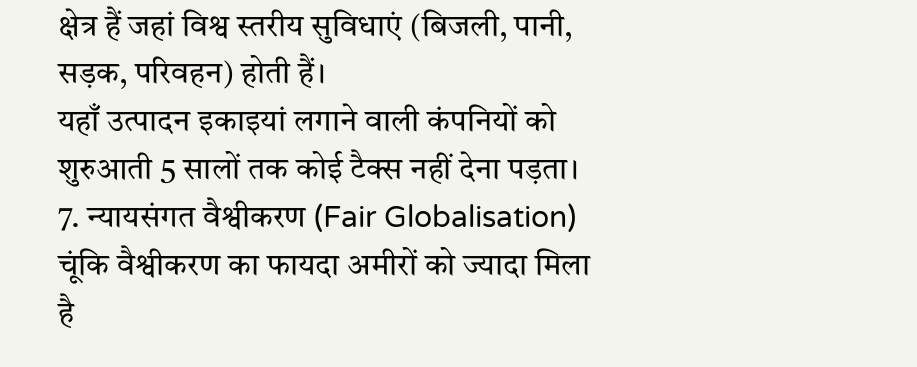क्षेत्र हैं जहां विश्व स्तरीय सुविधाएं (बिजली, पानी, सड़क, परिवहन) होती हैं।
यहाँ उत्पादन इकाइयां लगाने वाली कंपनियों को शुरुआती 5 सालों तक कोई टैक्स नहीं देना पड़ता।
7. न्यायसंगत वैश्वीकरण (Fair Globalisation)
चूंकि वैश्वीकरण का फायदा अमीरों को ज्यादा मिला है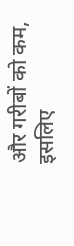और गरीबों को कम, इसलिए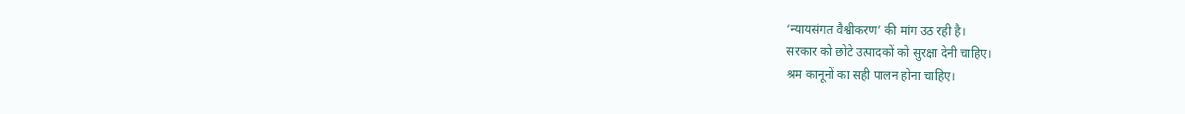‘न्यायसंगत वैश्वीकरण’ की मांग उठ रही है।
सरकार को छोटे उत्पादकों को सुरक्षा देनी चाहिए।
श्रम कानूनों का सही पालन होना चाहिए।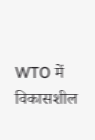WTO में विकासशील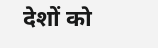देशों को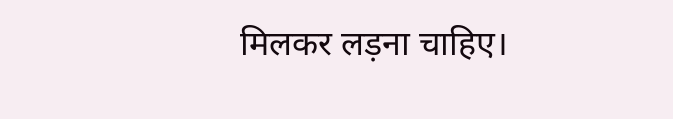मिलकर लड़ना चाहिए।